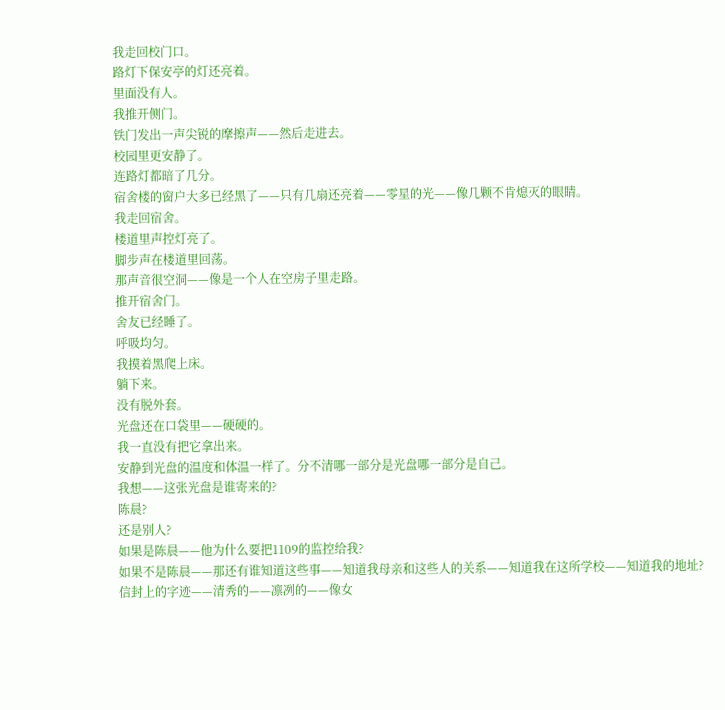我走回校门口。
路灯下保安亭的灯还亮着。
里面没有人。
我推开侧门。
铁门发出一声尖锐的摩擦声——然后走进去。
校园里更安静了。
连路灯都暗了几分。
宿舍楼的窗户大多已经黑了——只有几扇还亮着——零星的光——像几颗不肯熄灭的眼睛。
我走回宿舍。
楼道里声控灯亮了。
脚步声在楼道里回荡。
那声音很空洞——像是一个人在空房子里走路。
推开宿舍门。
舍友已经睡了。
呼吸均匀。
我摸着黑爬上床。
躺下来。
没有脱外套。
光盘还在口袋里——硬硬的。
我一直没有把它拿出来。
安静到光盘的温度和体温一样了。分不清哪一部分是光盘哪一部分是自己。
我想——这张光盘是谁寄来的?
陈晨?
还是别人?
如果是陈晨——他为什么要把1109的监控给我?
如果不是陈晨——那还有谁知道这些事——知道我母亲和这些人的关系——知道我在这所学校——知道我的地址?
信封上的字迹——清秀的——凛冽的——像女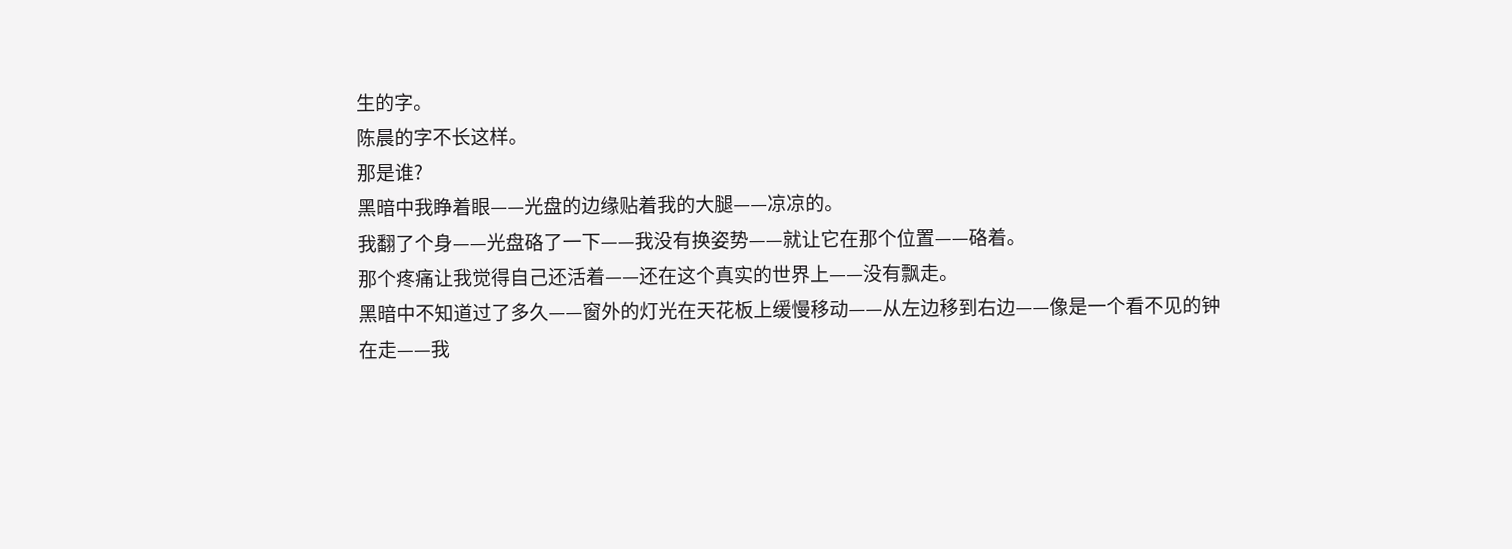生的字。
陈晨的字不长这样。
那是谁?
黑暗中我睁着眼——光盘的边缘贴着我的大腿——凉凉的。
我翻了个身——光盘硌了一下——我没有换姿势——就让它在那个位置——硌着。
那个疼痛让我觉得自己还活着——还在这个真实的世界上——没有飘走。
黑暗中不知道过了多久——窗外的灯光在天花板上缓慢移动——从左边移到右边——像是一个看不见的钟在走——我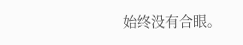始终没有合眼。